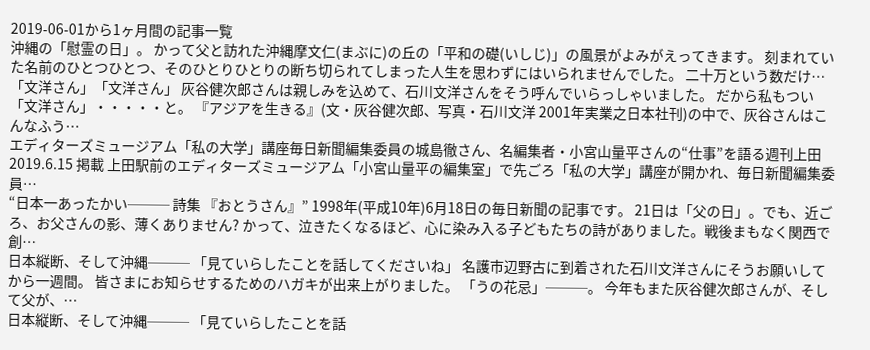2019-06-01から1ヶ月間の記事一覧
沖縄の「慰霊の日」。 かって父と訪れた沖縄摩文仁(まぶに)の丘の「平和の礎(いしじ)」の風景がよみがえってきます。 刻まれていた名前のひとつひとつ、そのひとりひとりの断ち切られてしまった人生を思わずにはいられませんでした。 二十万という数だけ…
「文洋さん」「文洋さん」 灰谷健次郎さんは親しみを込めて、石川文洋さんをそう呼んでいらっしゃいました。 だから私もつい「文洋さん」・・・・・と。 『アジアを生きる』(文・灰谷健次郎、写真・石川文洋 2001年実業之日本社刊)の中で、灰谷さんはこんなふう…
エディターズミュージアム「私の大学」講座毎日新聞編集委員の城島徹さん、名編集者・小宮山量平さんの“仕事”を語る週刊上田 2019.6.15 掲載 上田駅前のエディターズミュージアム「小宮山量平の編集室」で先ごろ「私の大学」講座が開かれ、毎日新聞編集委員…
“日本一あったかい─── 詩集 『おとうさん』” 1998年(平成10年)6月18日の毎日新聞の記事です。 21日は「父の日」。でも、近ごろ、お父さんの影、薄くありません? かって、泣きたくなるほど、心に染み入る子どもたちの詩がありました。戦後まもなく関西で創…
日本縦断、そして沖縄─── 「見ていらしたことを話してくださいね」 名護市辺野古に到着された石川文洋さんにそうお願いしてから一週間。 皆さまにお知らせするためのハガキが出来上がりました。 「うの花忌」───。 今年もまた灰谷健次郎さんが、そして父が、…
日本縦断、そして沖縄─── 「見ていらしたことを話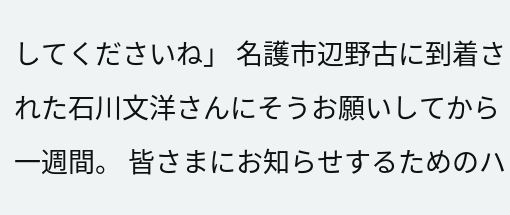してくださいね」 名護市辺野古に到着された石川文洋さんにそうお願いしてから一週間。 皆さまにお知らせするためのハ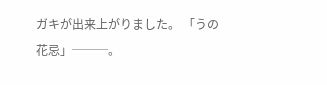ガキが出来上がりました。 「うの花忌」───。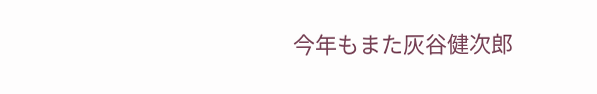今年もまた灰谷健次郎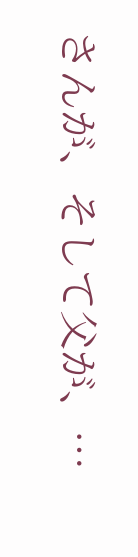さんが、そして父が、…